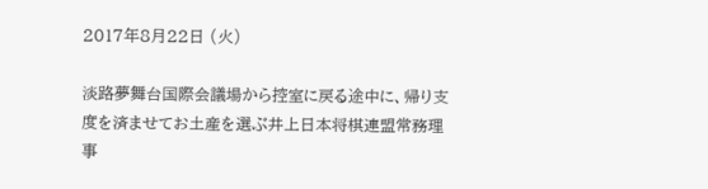2017年8月22日 (火)

淡路夢舞台国際会議場から控室に戻る途中に、帰り支度を済ませてお土産を選ぶ井上日本将棋連盟常務理事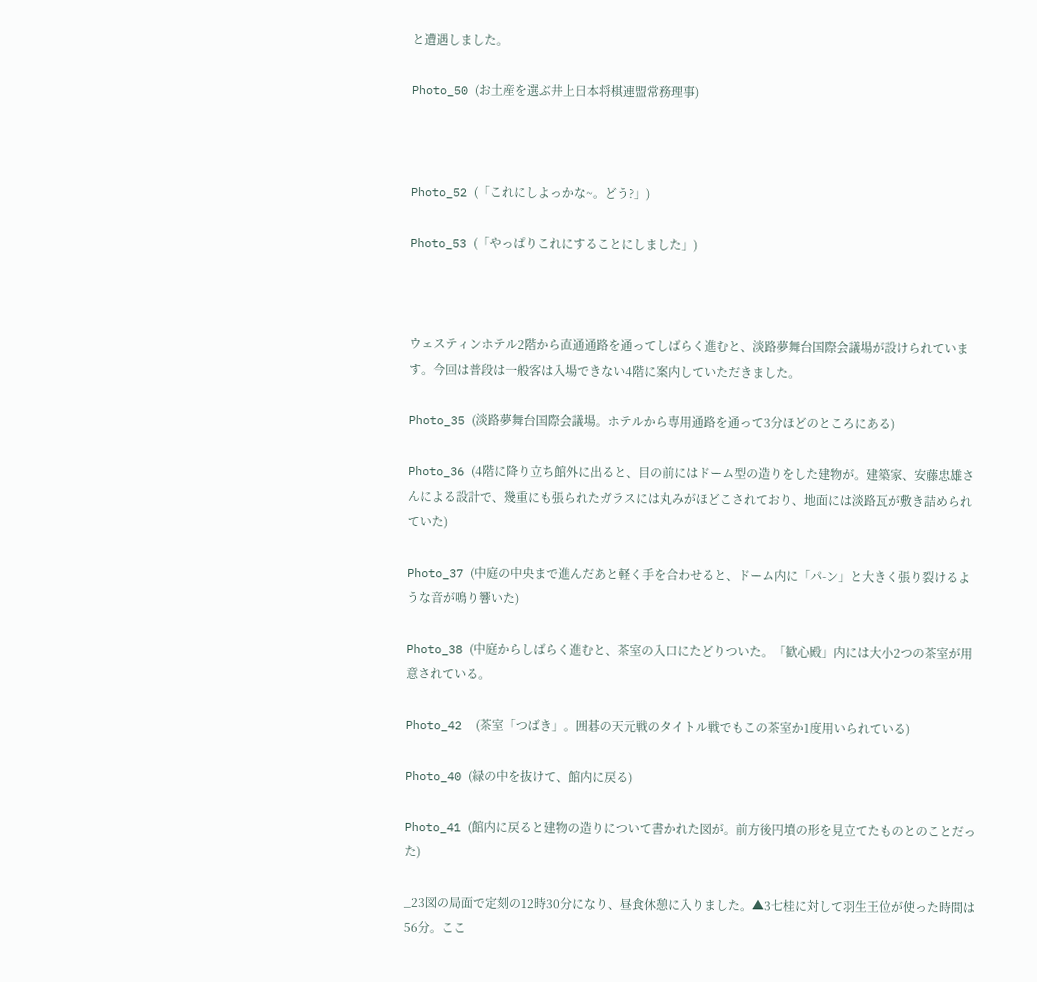と遭遇しました。

Photo_50 (お土産を選ぶ井上日本将棋連盟常務理事)



Photo_52 (「これにしよっかな~。どう?」)

Photo_53 (「やっぱりこれにすることにしました」)



ウェスティンホテル2階から直通通路を通ってしばらく進むと、淡路夢舞台国際会議場が設けられています。今回は普段は一般客は入場できない4階に案内していただきました。

Photo_35 (淡路夢舞台国際会議場。ホテルから専用通路を通って3分ほどのところにある)

Photo_36 (4階に降り立ち館外に出ると、目の前にはドーム型の造りをした建物が。建築家、安藤忠雄さんによる設計で、幾重にも張られたガラスには丸みがほどこされており、地面には淡路瓦が敷き詰められていた)

Photo_37 (中庭の中央まで進んだあと軽く手を合わせると、ドーム内に「パ-ン」と大きく張り裂けるような音が鳴り響いた)

Photo_38 (中庭からしばらく進むと、茶室の入口にたどりついた。「歓心殿」内には大小2つの茶室が用意されている。

Photo_42  (茶室「つばき」。囲碁の天元戦のタイトル戦でもこの茶室か1度用いられている)

Photo_40 (緑の中を抜けて、館内に戻る)

Photo_41 (館内に戻ると建物の造りについて書かれた図が。前方後円墳の形を見立てたものとのことだった)

_23図の局面で定刻の12時30分になり、昼食休憩に入りました。▲3七桂に対して羽生王位が使った時間は56分。ここ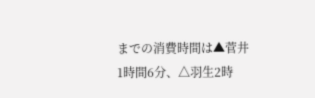までの消費時間は▲菅井1時間6分、△羽生2時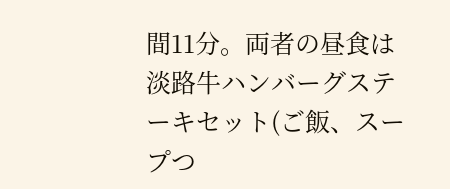間11分。両者の昼食は淡路牛ハンバーグステーキセット(ご飯、スープつ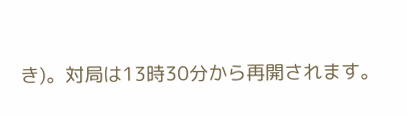き)。対局は13時30分から再開されます。